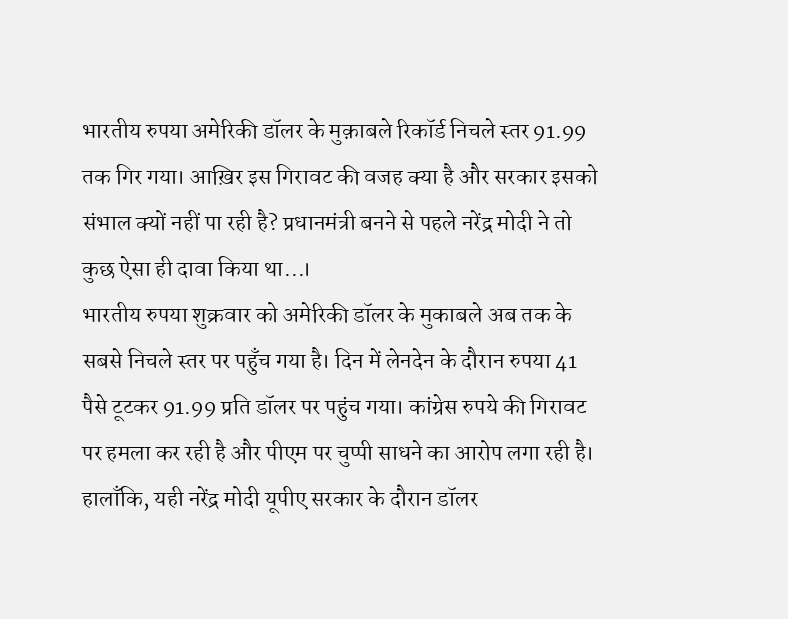भारतीय रुपया अमेरिकी डॉलर के मुक़ाबले रिकॉर्ड निचले स्तर 91.99 तक गिर गया। आख़िर इस गिरावट की वजह क्या है और सरकार इसको संभाल क्यों नहीं पा रही है? प्रधानमंत्री बनने से पहले नरेंद्र मोदी ने तो कुछ ऐसा ही दावा किया था...।
भारतीय रुपया शुक्रवार को अमेरिकी डॉलर के मुकाबले अब तक के सबसे निचले स्तर पर पहुँच गया है। दिन में लेनदेन के दौरान रुपया 41 पैसे टूटकर 91.99 प्रति डॉलर पर पहुंच गया। कांग्रेस रुपये की गिरावट पर हमला कर रही है और पीएम पर चुप्पी साधने का आरोप लगा रही है। हालाँकि, यही नरेंद्र मोदी यूपीए सरकार के दौरान डॉलर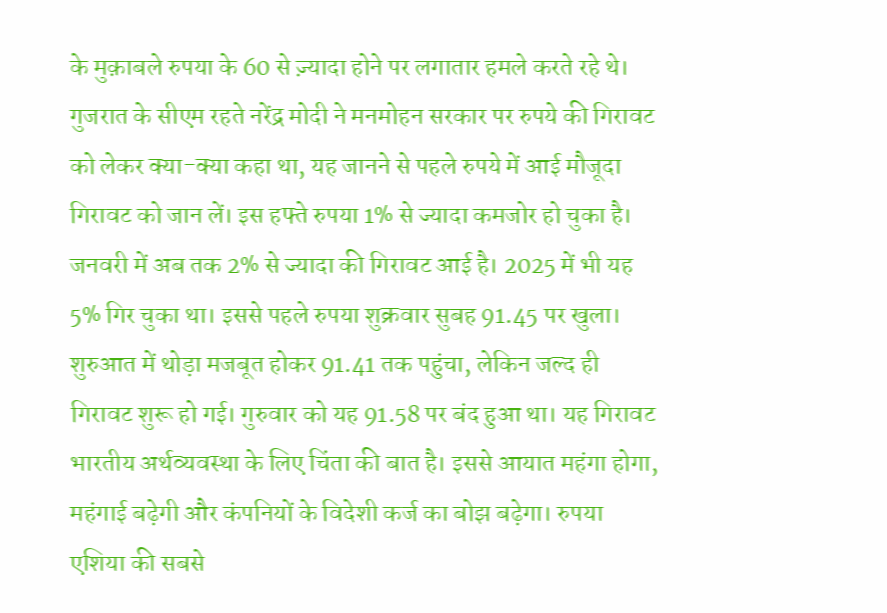के मुक़ाबले रुपया के 60 से ज़्यादा होने पर लगातार हमले करते रहे थे।
गुजरात के सीएम रहते नरेंद्र मोदी ने मनमोहन सरकार पर रुपये की गिरावट को लेकर क्या-क्या कहा था, यह जानने से पहले रुपये में आई मौजूदा गिरावट को जान लें। इस हफ्ते रुपया 1% से ज्यादा कमजोर हो चुका है। जनवरी में अब तक 2% से ज्यादा की गिरावट आई है। 2025 में भी यह 5% गिर चुका था। इससे पहले रुपया शुक्रवार सुबह 91.45 पर खुला। शुरुआत में थोड़ा मजबूत होकर 91.41 तक पहुंचा, लेकिन जल्द ही गिरावट शुरू हो गई। गुरुवार को यह 91.58 पर बंद हुआ था। यह गिरावट भारतीय अर्थव्यवस्था के लिए चिंता की बात है। इससे आयात महंगा होगा, महंगाई बढ़ेगी और कंपनियों के विदेशी कर्ज का बोझ बढ़ेगा। रुपया एशिया की सबसे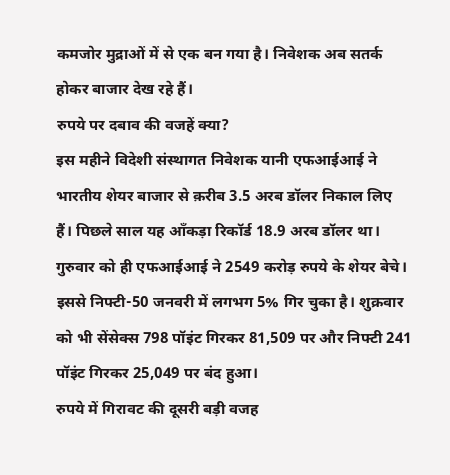कमजोर मुद्राओं में से एक बन गया है। निवेशक अब सतर्क होकर बाजार देख रहे हैं।
रुपये पर दबाव की वजहें क्या?
इस महीने विदेशी संस्थागत निवेशक यानी एफआईआई ने भारतीय शेयर बाजार से क़रीब 3.5 अरब डॉलर निकाल लिए हैं। पिछले साल यह आँकड़ा रिकॉर्ड 18.9 अरब डॉलर था। गुरुवार को ही एफआईआई ने 2549 करोड़ रुपये के शेयर बेचे। इससे निफ्टी-50 जनवरी में लगभग 5% गिर चुका है। शुक्रवार को भी सेंसेक्स 798 पॉइंट गिरकर 81,509 पर और निफ्टी 241 पॉइंट गिरकर 25,049 पर बंद हुआ।
रुपये में गिरावट की दूसरी बड़ी वजह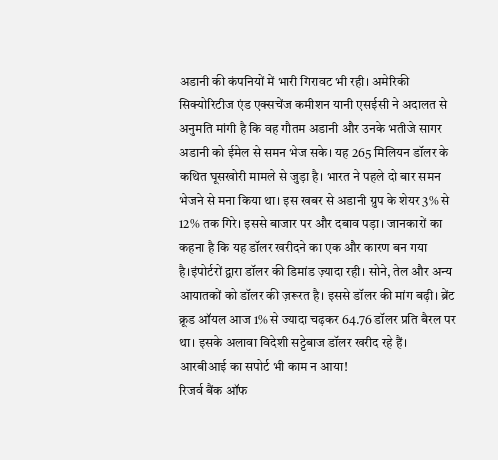अडानी की कंपनियों में भारी गिरावट भी रही। अमेरिकी सिक्योरिटीज एंड एक्सचेंज कमीशन यानी एसईसी ने अदालत से अनुमति मांगी है कि वह गौतम अडानी और उनके भतीजे सागर अडानी को ईमेल से समन भेज सके। यह 265 मिलियन डॉलर के कथित घूसखोरी मामले से जुड़ा है। भारत ने पहले दो बार समन भेजने से मना किया था। इस खबर से अडानी ग्रुप के शेयर 3% से 12% तक गिरे। इससे बाजार पर और दबाव पड़ा। जानकारों का कहना है कि यह डॉलर खरीदने का एक और कारण बन गया है।इंपोर्टरों द्वारा डॉलर की डिमांड ज़्यादा रही। सोने, तेल और अन्य आयातकों को डॉलर की ज़रूरत है। इससे डॉलर की मांग बढ़ी। ब्रेंट क्रूड ऑयल आज 1% से ज्यादा चढ़कर 64.76 डॉलर प्रति बैरल पर था। इसके अलावा विदेशी सट्टेबाज डॉलर खरीद रहे हैं।
आरबीआई का सपोर्ट भी काम न आया!
रिजर्व बैंक ऑफ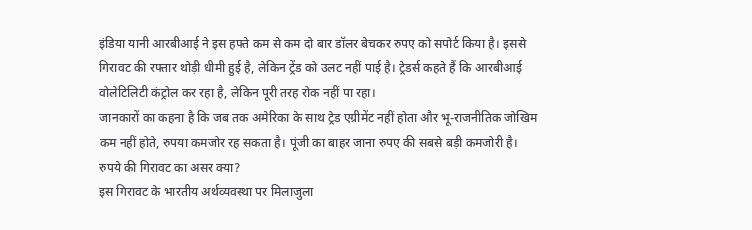इंडिया यानी आरबीआई ने इस हफ्ते कम से कम दो बार डॉलर बेचकर रुपए को सपोर्ट किया है। इससे गिरावट की रफ्तार थोड़ी धीमी हुई है, लेकिन ट्रेंड को उलट नहीं पाई है। ट्रेडर्स कहते हैं कि आरबीआई वोलेटिलिटी कंट्रोल कर रहा है, लेकिन पूरी तरह रोक नहीं पा रहा।
जानकारों का कहना है कि जब तक अमेरिका के साथ ट्रेड एग्रीमेंट नहीं होता और भू-राजनीतिक जोखिम कम नहीं होते, रुपया कमजोर रह सकता है। पूंजी का बाहर जाना रुपए की सबसे बड़ी कमजोरी है।
रुपये की गिरावट का असर क्या?
इस गिरावट के भारतीय अर्थव्यवस्था पर मिलाजुला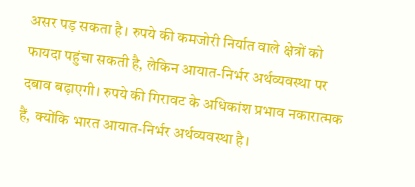असर पड़ सकता है। रुपये की कमजोरी निर्यात वाले क्षेत्रों को फायदा पहुंचा सकती है, लेकिन आयात-निर्भर अर्थव्यवस्था पर दबाव बढ़ाएगी। रुपये की गिरावट के अधिकांश प्रभाव नकारात्मक हैं, क्योंकि भारत आयात-निर्भर अर्थव्यवस्था है।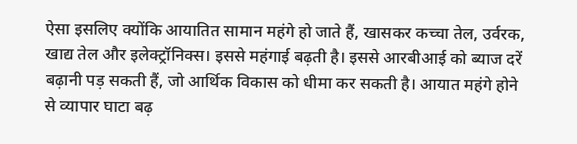ऐसा इसलिए क्योंकि आयातित सामान महंगे हो जाते हैं, खासकर कच्चा तेल, उर्वरक, खाद्य तेल और इलेक्ट्रॉनिक्स। इससे महंगाई बढ़ती है। इससे आरबीआई को ब्याज दरें बढ़ानी पड़ सकती हैं, जो आर्थिक विकास को धीमा कर सकती है। आयात महंगे होने से व्यापार घाटा बढ़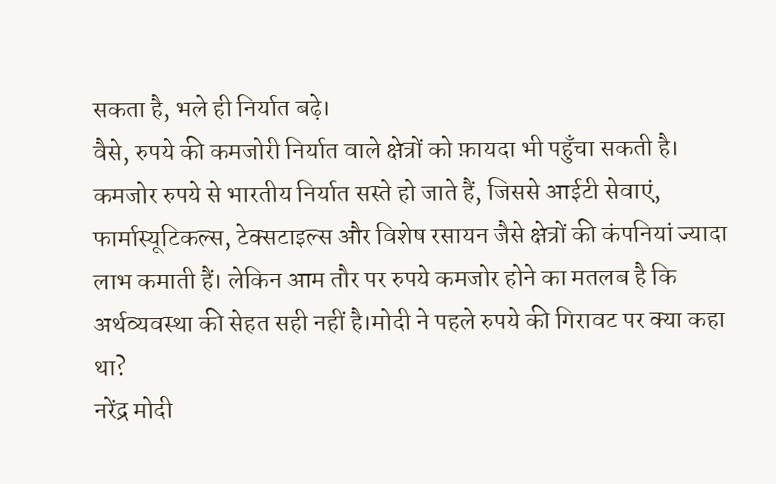सकता है, भले ही निर्यात बढ़े।
वैसे, रुपये की कमजोरी निर्यात वाले क्षेत्रों को फ़ायदा भी पहुँचा सकती है। कमजोर रुपये से भारतीय निर्यात सस्ते हो जाते हैं, जिससे आईटी सेवाएं, फार्मास्यूटिकल्स, टेक्सटाइल्स और विशेष रसायन जैसे क्षेत्रों की कंपनियां ज्यादा लाभ कमाती हैं। लेकिन आम तौर पर रुपये कमजोर होने का मतलब है कि अर्थव्यवस्था की सेहत सही नहीं है।मोदी ने पहले रुपये की गिरावट पर क्या कहा था?
नरेंद्र मोदी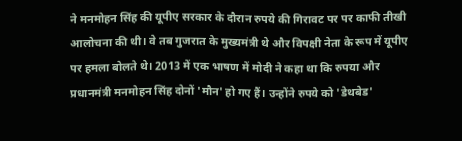ने मनमोहन सिंह की यूपीए सरकार के दौरान रुपये की गिरावट पर पर काफी तीखी आलोचना की थी। वे तब गुजरात के मुख्यमंत्री थे और विपक्षी नेता के रूप में यूपीए पर हमला बोलते थे। 2013 में एक भाषण में मोदी ने कहा था कि रुपया और प्रधानमंत्री मनमोहन सिंह दोनों 'मौन' हो गए हैं। उन्होंने रुपये को 'डेथबेड'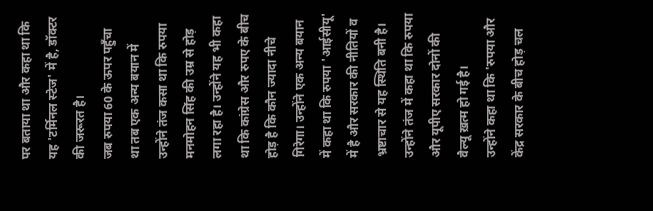पर बताया था और कहा था कि यह 'टर्मिनल स्टेज' में है, डॉक्टर की जरूरत है।
जब रुपया 60 के ऊपर पहुँचा था तब एक अन्य बयान में उन्होंने तंज कसा था कि रुपया मनमोहन सिंह की उम्र से होड़ लगा रहा है। उन्होंने यह भी कहा था कि कांग्रेस और रुपए के बीच होड़ है कि कौन ज्यादा नीचे गिरेगा। उन्होंने एक अन्य बयान में कहा था कि रुपया 'आईसीयू' में है और सरकार की नीतियों व भ्रष्टाचार से यह स्थिति बनी है। उन्होंने तंज में कहा था कि रुपया और यूपीए सरकार दोनों की वैल्यू ख़त्म हो गई है।
उन्होंने कहा था कि 'रुपया और केंद्र सरकार के बीच होड़ चल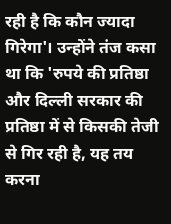रही है कि कौन ज्यादा गिरेगा'। उन्होंने तंज कसा था कि 'रुपये की प्रतिष्ठा और दिल्ली सरकार की प्रतिष्ठा में से किसकी तेजी से गिर रही है, यह तय करना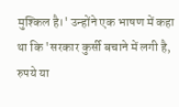मुश्किल है।' उन्होंने एक भाषण में कहा था कि 'सरकार कुर्सी बचाने में लगी है, रुपये या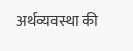अर्थव्यवस्था की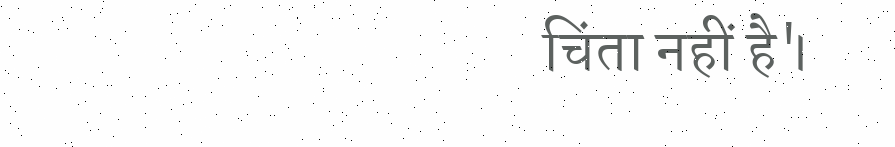चिंता नहीं है'।